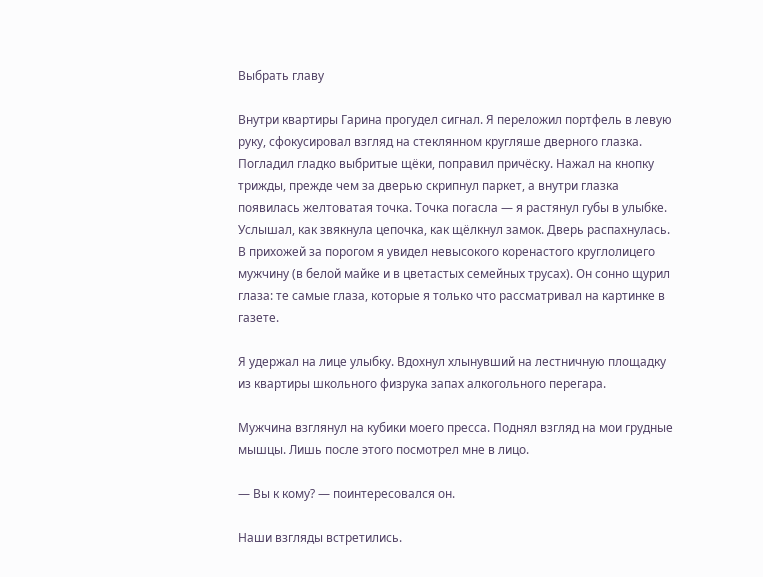Выбрать главу

Внутри квартиры Гарина прогудел сигнал. Я переложил портфель в левую руку, сфокусировал взгляд на стеклянном кругляше дверного глазка. Погладил гладко выбритые щёки, поправил причёску. Нажал на кнопку трижды, прежде чем за дверью скрипнул паркет, а внутри глазка появилась желтоватая точка. Точка погасла — я растянул губы в улыбке. Услышал, как звякнула цепочка, как щёлкнул замок. Дверь распахнулась. В прихожей за порогом я увидел невысокого коренастого круглолицего мужчину (в белой майке и в цветастых семейных трусах). Он сонно щурил глаза: те самые глаза, которые я только что рассматривал на картинке в газете.

Я удержал на лице улыбку. Вдохнул хлынувший на лестничную площадку из квартиры школьного физрука запах алкогольного перегара.

Мужчина взглянул на кубики моего пресса. Поднял взгляд на мои грудные мышцы. Лишь после этого посмотрел мне в лицо.

— Вы к кому? — поинтересовался он.

Наши взгляды встретились.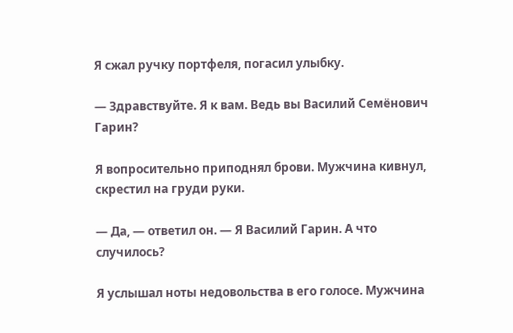Я сжал ручку портфеля, погасил улыбку.

— Здравствуйте. Я к вам. Ведь вы Василий Семёнович Гарин?

Я вопросительно приподнял брови. Мужчина кивнул, скрестил на груди руки.

— Да, — ответил он. — Я Василий Гарин. А что случилось?

Я услышал ноты недовольства в его голосе. Мужчина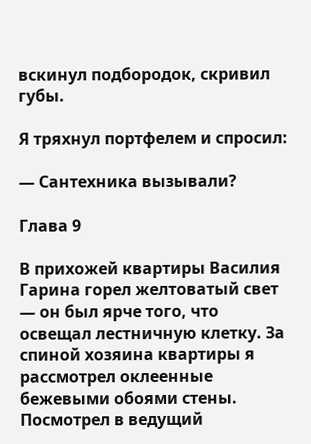вскинул подбородок, скривил губы.

Я тряхнул портфелем и спросил:

— Сантехника вызывали?

Глава 9

В прихожей квартиры Василия Гарина горел желтоватый свет — он был ярче того, что освещал лестничную клетку. За спиной хозяина квартиры я рассмотрел оклеенные бежевыми обоями стены. Посмотрел в ведущий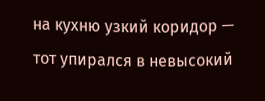на кухню узкий коридор — тот упирался в невысокий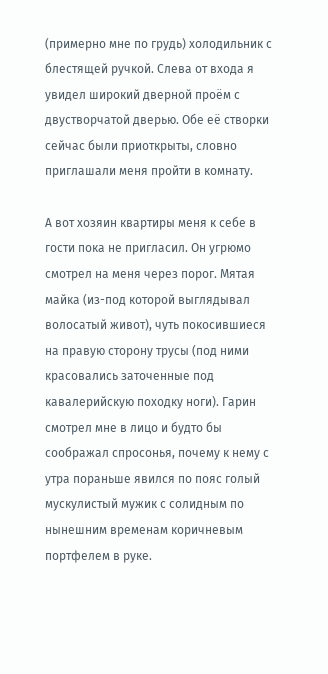(примерно мне по грудь) холодильник с блестящей ручкой. Слева от входа я увидел широкий дверной проём с двустворчатой дверью. Обе её створки сейчас были приоткрыты, словно приглашали меня пройти в комнату.

А вот хозяин квартиры меня к себе в гости пока не пригласил. Он угрюмо смотрел на меня через порог. Мятая майка (из-под которой выглядывал волосатый живот), чуть покосившиеся на правую сторону трусы (под ними красовались заточенные под кавалерийскую походку ноги). Гарин смотрел мне в лицо и будто бы соображал спросонья, почему к нему с утра пораньше явился по пояс голый мускулистый мужик с солидным по нынешним временам коричневым портфелем в руке.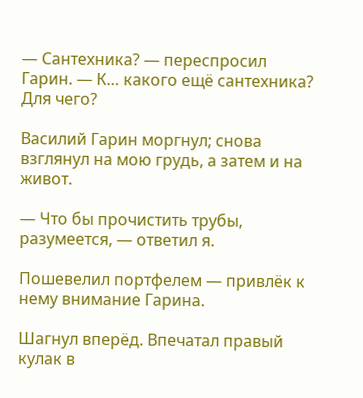— Сантехника? — переспросил Гарин. — К… какого ещё сантехника? Для чего?

Василий Гарин моргнул; снова взглянул на мою грудь, а затем и на живот.

— Что бы прочистить трубы, разумеется, — ответил я.

Пошевелил портфелем — привлёк к нему внимание Гарина.

Шагнул вперёд. Впечатал правый кулак в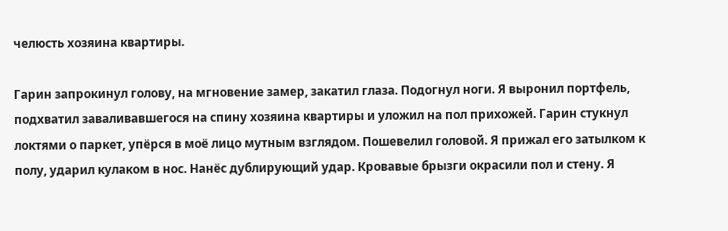челюсть хозяина квартиры.

Гарин запрокинул голову, на мгновение замер, закатил глаза. Подогнул ноги. Я выронил портфель, подхватил заваливавшегося на спину хозяина квартиры и уложил на пол прихожей. Гарин стукнул локтями о паркет, упёрся в моё лицо мутным взглядом. Пошевелил головой. Я прижал его затылком к полу, ударил кулаком в нос. Нанёс дублирующий удар. Кровавые брызги окрасили пол и стену. Я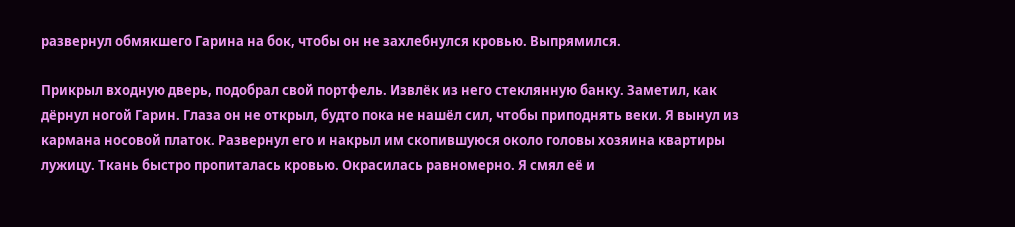развернул обмякшего Гарина на бок, чтобы он не захлебнулся кровью. Выпрямился.

Прикрыл входную дверь, подобрал свой портфель. Извлёк из него стеклянную банку. Заметил, как дёрнул ногой Гарин. Глаза он не открыл, будто пока не нашёл сил, чтобы приподнять веки. Я вынул из кармана носовой платок. Развернул его и накрыл им скопившуюся около головы хозяина квартиры лужицу. Ткань быстро пропиталась кровью. Окрасилась равномерно. Я смял её и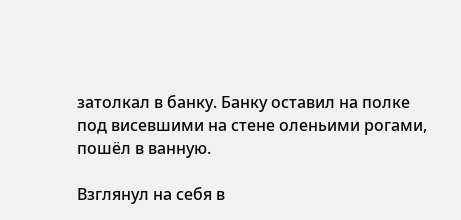затолкал в банку. Банку оставил на полке под висевшими на стене оленьими рогами, пошёл в ванную.

Взглянул на себя в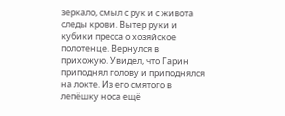зеркало, смыл с рук и с живота следы крови. Вытер руки и кубики пресса о хозяйское полотенце. Вернулся в прихожую. Увидел, что Гарин приподнял голову и приподнялся на локте. Из его смятого в лепёшку носа ещё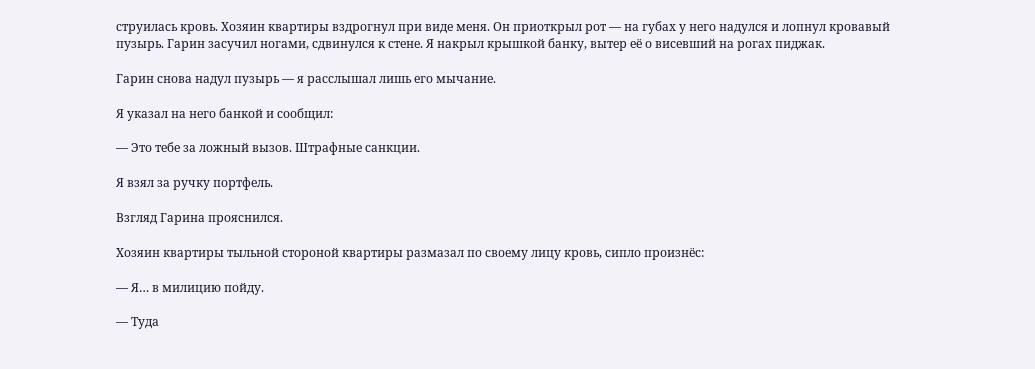струилась кровь. Хозяин квартиры вздрогнул при виде меня. Он приоткрыл рот — на губах у него надулся и лопнул кровавый пузырь. Гарин засучил ногами, сдвинулся к стене. Я накрыл крышкой банку, вытер её о висевший на рогах пиджак.

Гарин снова надул пузырь — я расслышал лишь его мычание.

Я указал на него банкой и сообщил:

— Это тебе за ложный вызов. Штрафные санкции.

Я взял за ручку портфель.

Взгляд Гарина прояснился.

Хозяин квартиры тыльной стороной квартиры размазал по своему лицу кровь, сипло произнёс:

— Я… в милицию пойду.

— Туда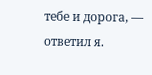тебе и дорога, — ответил я.